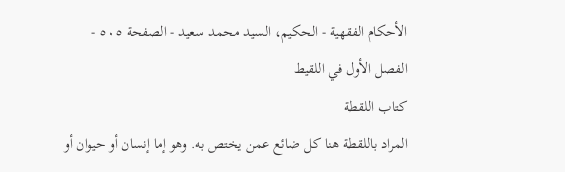الأحكام الفقهية - الحكيم، السيد محمد سعيد - الصفحة ٥٠٥ - الفصل الأول في اللقيط
كتاب اللقطة
المراد باللقطة هنا كل ضائع عمن يختص به. وهو إما إنسان أو حيوان أو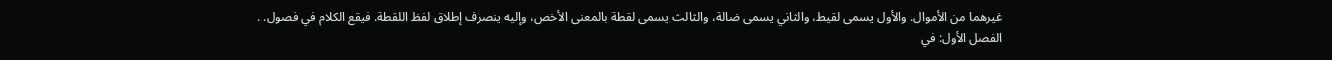غيرهما من الأموال. والأول يسمى لقيط، والثاني يسمى ضالة، والثالث يسمى لقطة بالمعنى الأخص، وإليه ينصرف إطلاق لفظ اللقطة. فيقع الكلام في فصول. .
الفصل الأول: في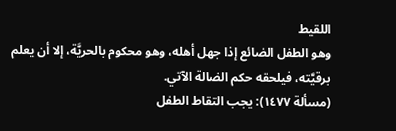اللقيط
وهو الطفل الضائع إذا جهل أهله، وهو محكوم بالحريَّة، إلا أن يعلم برقيَّته، فيلحقه حكم الضالة الآتي.
(مسألة ١٤٧٧): يجب التقاط الطفل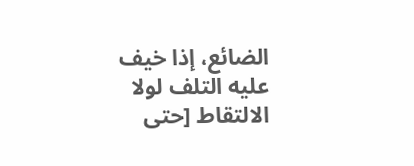الضائع، إذا خيف عليه التلف لولا الالتقاط [حتى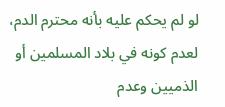لو لم يحكم عليه بأنه محترم الدم، لعدم كونه في بلاد المسلمين أو الذميين وعدم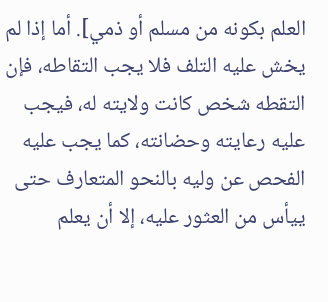العلم بكونه من مسلم أو ذمي]. أما إذا لم يخش عليه التلف فلا يجب التقاطه، فإن التقطه شخص كانت ولايته له، فيجب عليه رعايته وحضانته، كما يجب عليه الفحص عن وليه بالنحو المتعارف حتى ييأس من العثور عليه، إلا أن يعلم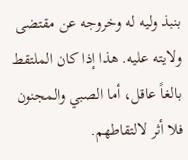بنبذ وليه له وخروجه عن مقتضى ولايته عليه. هذا إذا كان الملتقط بالغاً عاقل، أما الصبي والمجنون فلا أثر لالتقاطهم.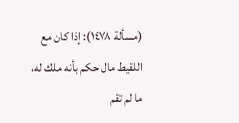(مسألة ١٤٧٨): إذا كان مع اللقيط مال حكم بأنه ملك له، ما لم تقم